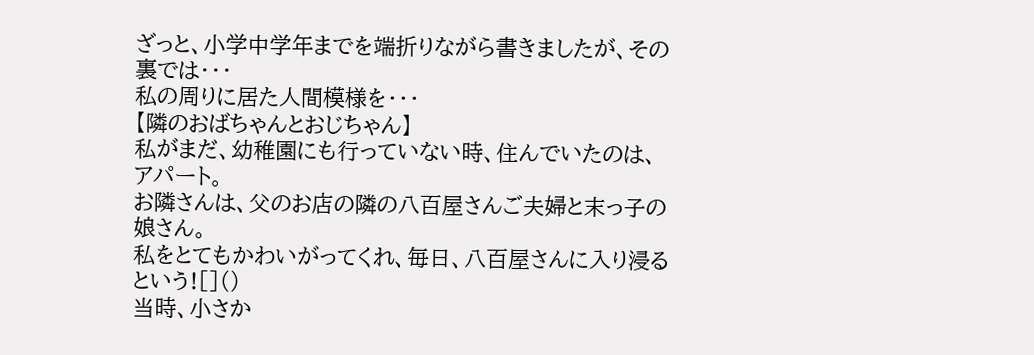ざっと、小学中学年までを端折りながら書きましたが、その裏では・・・
私の周りに居た人間模様を・・・
【隣のおばちゃんとおじちゃん】
私がまだ、幼稚園にも行っていない時、住んでいたのは、アパート。
お隣さんは、父のお店の隣の八百屋さんご夫婦と末っ子の娘さん。
私をとてもかわいがってくれ、毎日、八百屋さんに入り浸るという![]()
当時、小さか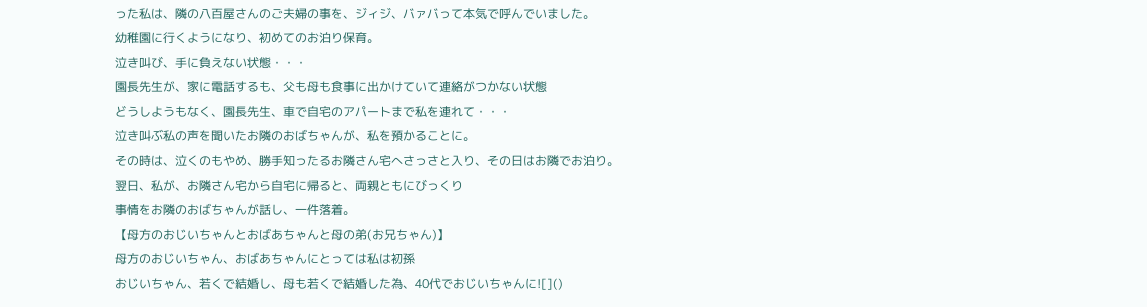った私は、隣の八百屋さんのご夫婦の事を、ジィジ、バァバって本気で呼んでいました。
幼稚園に行くようになり、初めてのお泊り保育。
泣き叫び、手に負えない状態・・・
園長先生が、家に電話するも、父も母も食事に出かけていて連絡がつかない状態
どうしようもなく、園長先生、車で自宅のアパートまで私を連れて・・・
泣き叫ぶ私の声を聞いたお隣のおばちゃんが、私を預かることに。
その時は、泣くのもやめ、勝手知ったるお隣さん宅へさっさと入り、その日はお隣でお泊り。
翌日、私が、お隣さん宅から自宅に帰ると、両親ともにびっくり
事情をお隣のおばちゃんが話し、一件落着。
【母方のおじいちゃんとおばあちゃんと母の弟(お兄ちゃん)】
母方のおじいちゃん、おばあちゃんにとっては私は初孫
おじいちゃん、若くで結婚し、母も若くで結婚した為、40代でおじいちゃんに![]()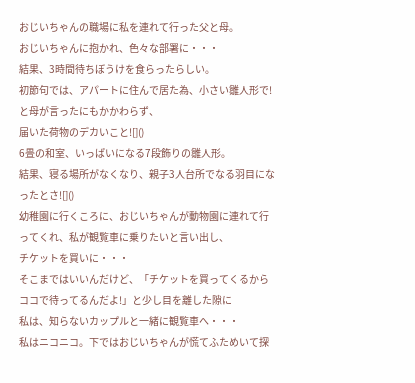おじいちゃんの職場に私を連れて行った父と母。
おじいちゃんに抱かれ、色々な部署に・・・
結果、3時間待ちぼうけを食らったらしい。
初節句では、アパートに住んで居た為、小さい雛人形で!と母が言ったにもかかわらず、
届いた荷物のデカいこと![]()
6畳の和室、いっぱいになる7段飾りの雛人形。
結果、寝る場所がなくなり、親子3人台所でなる羽目になったとさ![]()
幼稚園に行くころに、おじいちゃんが動物園に連れて行ってくれ、私が観覧車に乗りたいと言い出し、
チケットを買いに・・・
そこまではいいんだけど、「チケットを買ってくるからココで待ってるんだよ!」と少し目を離した隙に
私は、知らないカップルと一緒に観覧車へ・・・
私はニコニコ。下ではおじいちゃんが慌てふためいて探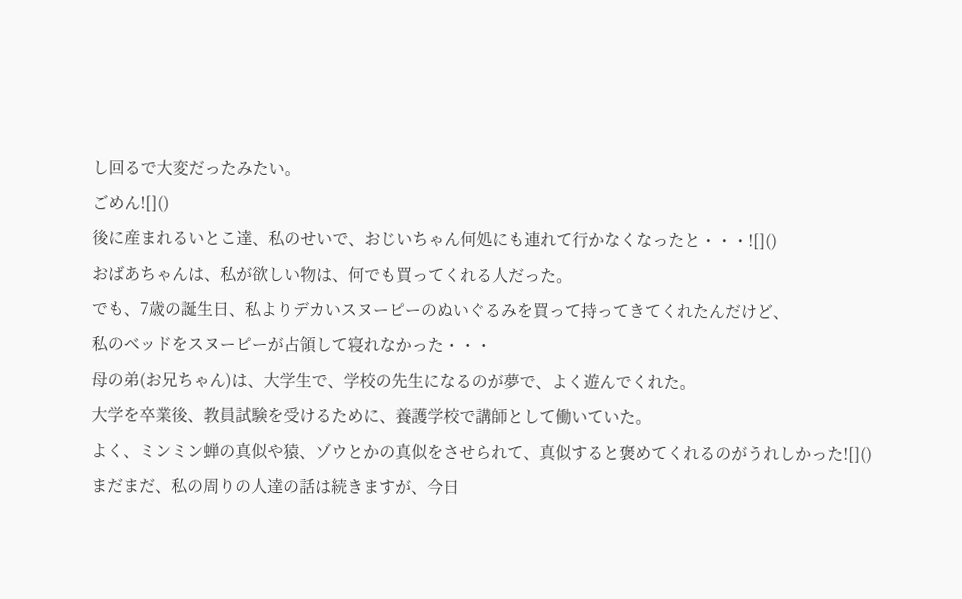し回るで大変だったみたい。
ごめん![]()
後に産まれるいとこ達、私のせいで、おじいちゃん何処にも連れて行かなくなったと・・・![]()
おばあちゃんは、私が欲しい物は、何でも買ってくれる人だった。
でも、7歳の誕生日、私よりデカいスヌーピーのぬいぐるみを買って持ってきてくれたんだけど、
私のベッドをスヌーピーが占領して寝れなかった・・・
母の弟(お兄ちゃん)は、大学生で、学校の先生になるのが夢で、よく遊んでくれた。
大学を卒業後、教員試験を受けるために、養護学校で講師として働いていた。
よく、ミンミン蝉の真似や猿、ゾウとかの真似をさせられて、真似すると褒めてくれるのがうれしかった![]()
まだまだ、私の周りの人達の話は続きますが、今日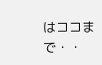はココまで・・